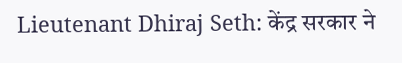Lieutenant Dhiraj Seth: केंद्र सरकार ने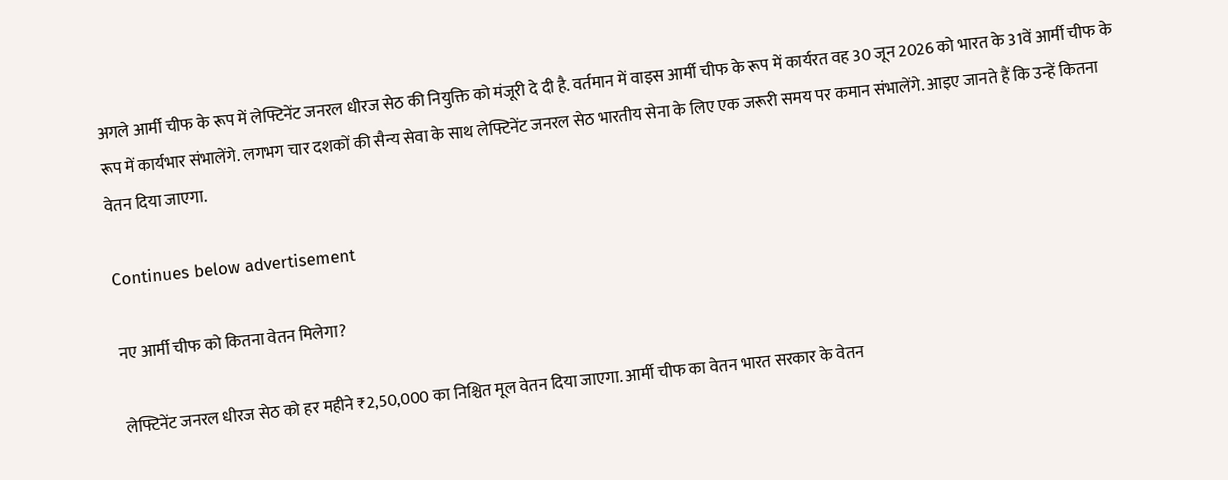अगले आर्मी चीफ के रूप में लेफ्टिनेंट जनरल धीरज सेठ की नियुक्ति को मंजूरी दे दी है. वर्तमान में वाइस आर्मी चीफ के रूप में कार्यरत वह 30 जून 2026 को भारत के 31वें आर्मी चीफ के रूप में कार्यभार संभालेंगे. लगभग चार दशकों की सैन्य सेवा के साथ लेफ्टिनेंट जनरल सेठ भारतीय सेना के लिए एक जरूरी समय पर कमान संभालेंगे. आइए जानते हैं कि उन्हें कितना वेतन दिया जाएगा.

Continues below advertisement

नए आर्मी चीफ को कितना वेतन मिलेगा?

लेफ्टिनेंट जनरल धीरज सेठ को हर महीने ₹2,50,000 का निश्चित मूल वेतन दिया जाएगा. आर्मी चीफ का वेतन भारत सरकार के वेतन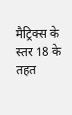मैट्रिक्स के स्तर 18 के तहत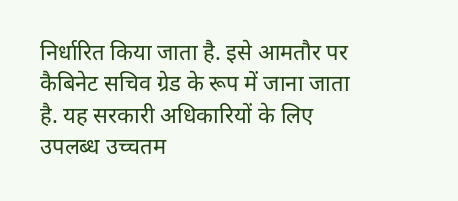निर्धारित किया जाता है. इसे आमतौर पर कैबिनेट सचिव ग्रेड के रूप में जाना जाता है. यह सरकारी अधिकारियों के लिए उपलब्ध उच्चतम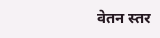वेतन स्तर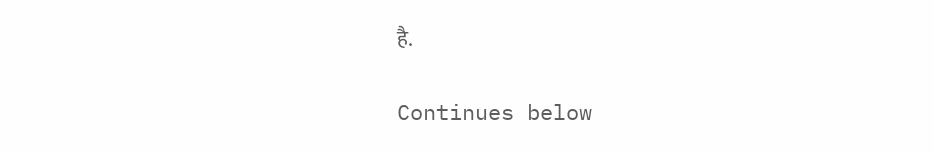है.

Continues below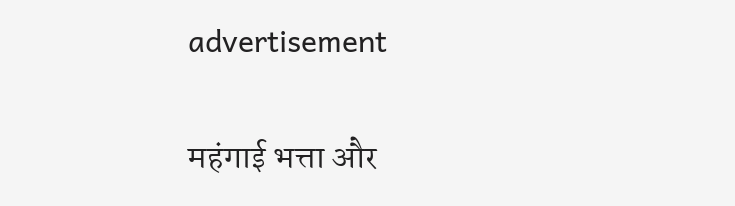advertisement

महंगाई भत्ता और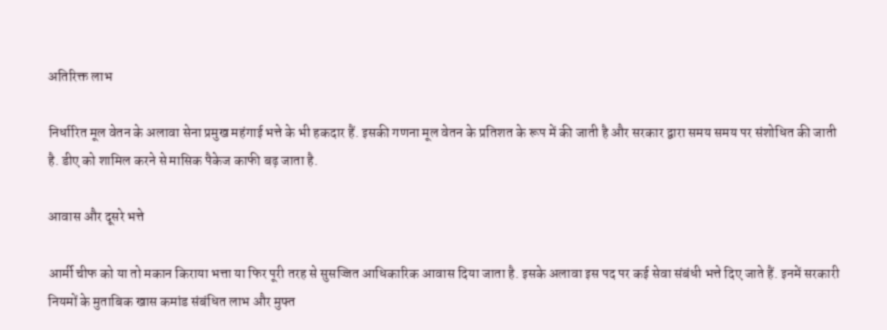अतिरिक्त लाभ

निर्धारित मूल वेतन के अलावा सेना प्रमुख महंगाई भत्ते के भी हकदार हैं. इसकी गणना मूल वेतन के प्रतिशत के रूप में की जाती है और सरकार द्वारा समय समय पर संशोधित की जाती है. डीए को शामिल करने से मासिक पैकेज काफी बढ़ जाता है.

आवास और दूसरे भत्ते

आर्मी चीफ को या तो मकान किराया भत्ता या फिर पूरी तरह से सुसज्जित आधिकारिक आवास दिया जाता है. इसके अलावा इस पद पर कई सेवा संबंधी भत्ते दिए जाते हैं. इनमें सरकारी नियमों के मुताबिक खास कमांड संबंधित लाभ और मुफ्त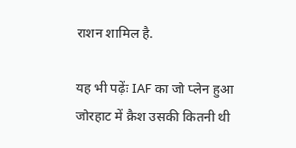राशन शामिल है.

यह भी पढ़ेंः IAF का जो प्लेन हुआ जोरहाट में क्रैश उसकी कितनी थी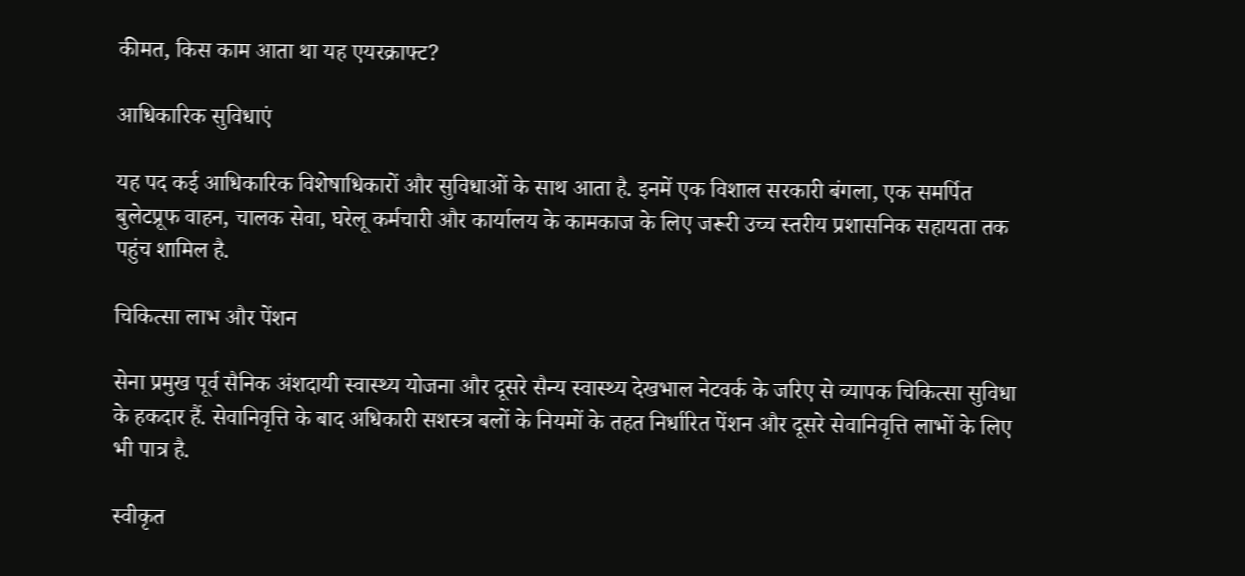कीमत, किस काम आता था यह एयरक्राफ्ट?

आधिकारिक सुविधाएं

यह पद कई आधिकारिक विशेषाधिकारों और सुविधाओं के साथ आता है. इनमें एक विशाल सरकारी बंगला, एक समर्पित बुलेटप्रूफ वाहन, चालक सेवा, घरेलू कर्मचारी और कार्यालय के कामकाज के लिए जरूरी उच्च स्तरीय प्रशासनिक सहायता तक पहुंच शामिल है.

चिकित्सा लाभ और पेंशन

सेना प्रमुख पूर्व सैनिक अंशदायी स्वास्थ्य योजना और दूसरे सैन्य स्वास्थ्य देखभाल नेटवर्क के जरिए से व्यापक चिकित्सा सुविधा के हकदार हैं. सेवानिवृत्ति के बाद अधिकारी सशस्त्र बलों के नियमों के तहत निर्धारित पेंशन और दूसरे सेवानिवृत्ति लाभों के लिए भी पात्र है.

स्वीकृत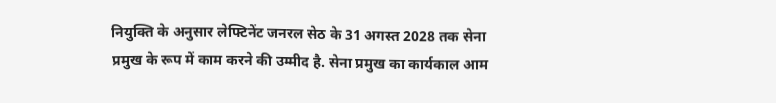नियुक्ति के अनुसार लेफ्टिनेंट जनरल सेठ के 31 अगस्त 2028 तक सेना प्रमुख के रूप में काम करने की उम्मीद है. सेना प्रमुख का कार्यकाल आम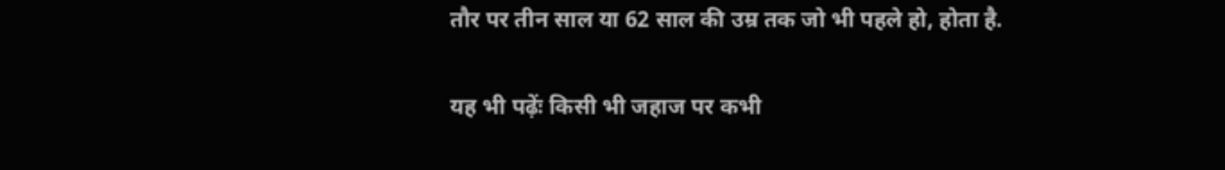तौर पर तीन साल या 62 साल की उम्र तक जो भी पहले हो, होता है.

यह भी पढ़ेंः किसी भी जहाज पर कभी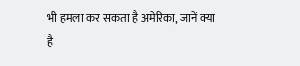भी हमला कर सकता है अमेरिका, जानें क्या है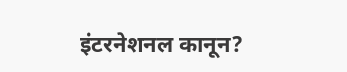इंटरनेशनल कानून?